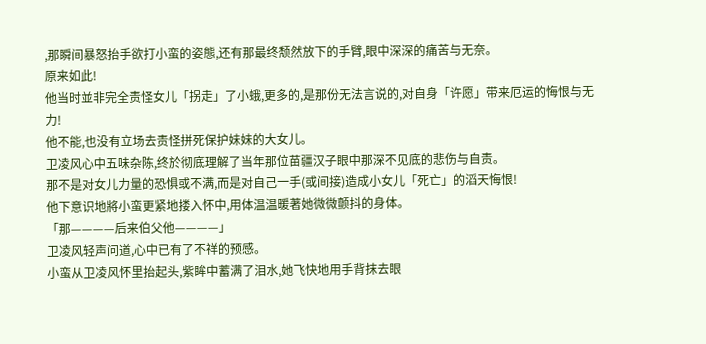,那瞬间暴怒抬手欲打小蛮的姿態,还有那最终颓然放下的手臂,眼中深深的痛苦与无奈。
原来如此!
他当时並非完全责怪女儿「拐走」了小蛾,更多的,是那份无法言说的,对自身「许愿」带来厄运的悔恨与无力!
他不能,也没有立场去责怪拼死保护妹妹的大女儿。
卫凌风心中五味杂陈,终於彻底理解了当年那位苗疆汉子眼中那深不见底的悲伤与自责。
那不是对女儿力量的恐惧或不满,而是对自己一手(或间接)造成小女儿「死亡」的滔天悔恨!
他下意识地將小蛮更紧地搂入怀中,用体温温暖著她微微颤抖的身体。
「那————后来伯父他————」
卫凌风轻声问道,心中已有了不祥的预感。
小蛮从卫凌风怀里抬起头,紫眸中蓄满了泪水,她飞快地用手背抹去眼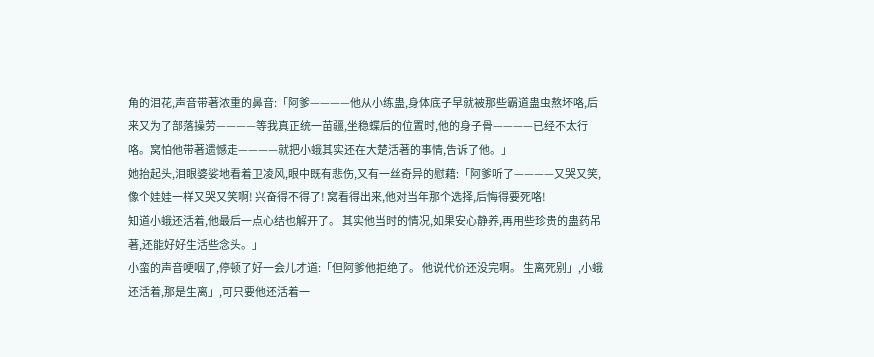角的泪花,声音带著浓重的鼻音:「阿爹————他从小练蛊,身体底子早就被那些霸道蛊虫熬坏咯,后来又为了部落操劳————等我真正统一苗疆,坐稳蝶后的位置时,他的身子骨————已经不太行咯。窝怕他带著遗憾走————就把小蛾其实还在大楚活著的事情,告诉了他。」
她抬起头,泪眼婆娑地看着卫凌风,眼中既有悲伤,又有一丝奇异的慰藉:「阿爹听了————又哭又笑,像个娃娃一样又哭又笑啊! 兴奋得不得了! 窝看得出来,他对当年那个选择,后悔得要死咯!
知道小蛾还活着,他最后一点心结也解开了。 其实他当时的情况,如果安心静养,再用些珍贵的蛊药吊著,还能好好生活些念头。」
小蛮的声音哽咽了,停顿了好一会儿才道:「但阿爹他拒绝了。 他说代价还没完啊。 生离死别」,小蛾还活着,那是生离」,可只要他还活着一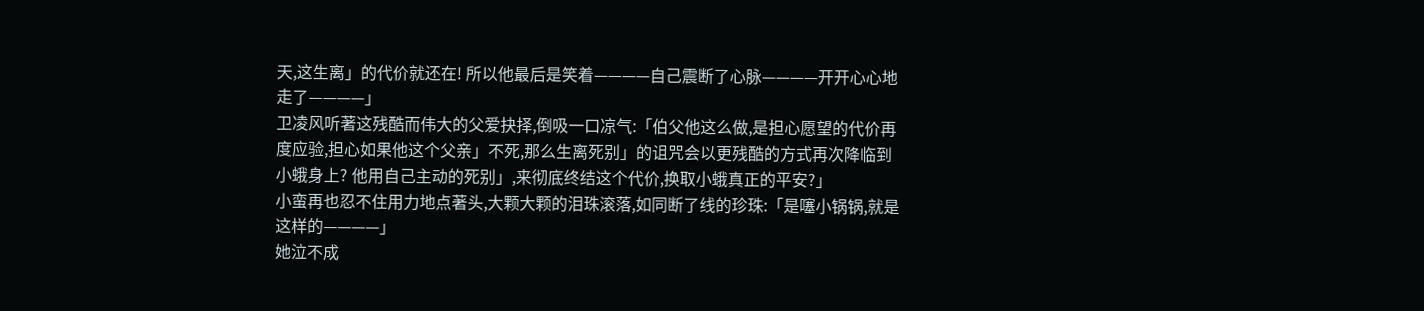天,这生离」的代价就还在! 所以他最后是笑着————自己震断了心脉————开开心心地走了————」
卫凌风听著这残酷而伟大的父爱抉择,倒吸一口凉气:「伯父他这么做,是担心愿望的代价再度应验,担心如果他这个父亲」不死,那么生离死别」的诅咒会以更残酷的方式再次降临到小蛾身上? 他用自己主动的死别」,来彻底终结这个代价,换取小蛾真正的平安?」
小蛮再也忍不住用力地点著头,大颗大颗的泪珠滚落,如同断了线的珍珠:「是噻小锅锅,就是这样的————」
她泣不成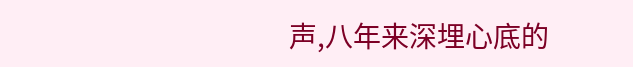声,八年来深埋心底的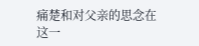痛楚和对父亲的思念在这一